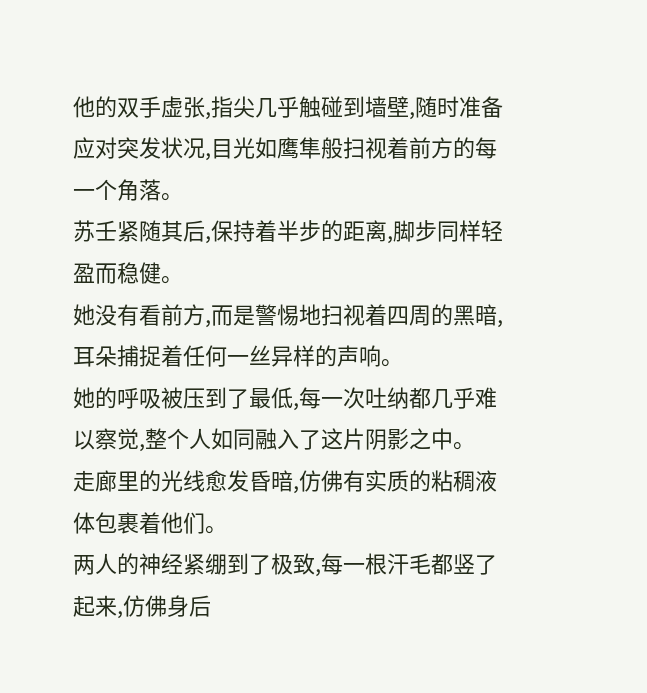他的双手虚张,指尖几乎触碰到墙壁,随时准备应对突发状况,目光如鹰隼般扫视着前方的每一个角落。
苏壬紧随其后,保持着半步的距离,脚步同样轻盈而稳健。
她没有看前方,而是警惕地扫视着四周的黑暗,耳朵捕捉着任何一丝异样的声响。
她的呼吸被压到了最低,每一次吐纳都几乎难以察觉,整个人如同融入了这片阴影之中。
走廊里的光线愈发昏暗,仿佛有实质的粘稠液体包裹着他们。
两人的神经紧绷到了极致,每一根汗毛都竖了起来,仿佛身后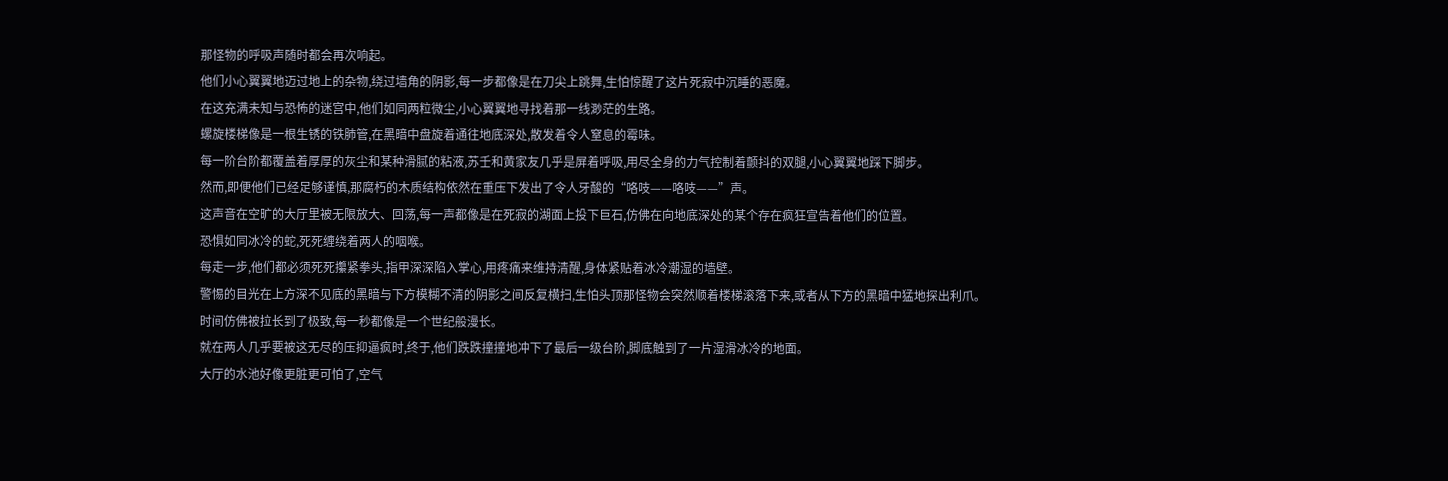那怪物的呼吸声随时都会再次响起。
他们小心翼翼地迈过地上的杂物,绕过墙角的阴影,每一步都像是在刀尖上跳舞,生怕惊醒了这片死寂中沉睡的恶魔。
在这充满未知与恐怖的迷宫中,他们如同两粒微尘,小心翼翼地寻找着那一线渺茫的生路。
螺旋楼梯像是一根生锈的铁肺管,在黑暗中盘旋着通往地底深处,散发着令人窒息的霉味。
每一阶台阶都覆盖着厚厚的灰尘和某种滑腻的粘液,苏壬和黄家友几乎是屏着呼吸,用尽全身的力气控制着颤抖的双腿,小心翼翼地踩下脚步。
然而,即便他们已经足够谨慎,那腐朽的木质结构依然在重压下发出了令人牙酸的“咯吱——咯吱——”声。
这声音在空旷的大厅里被无限放大、回荡,每一声都像是在死寂的湖面上投下巨石,仿佛在向地底深处的某个存在疯狂宣告着他们的位置。
恐惧如同冰冷的蛇,死死缠绕着两人的咽喉。
每走一步,他们都必须死死攥紧拳头,指甲深深陷入掌心,用疼痛来维持清醒,身体紧贴着冰冷潮湿的墙壁。
警惕的目光在上方深不见底的黑暗与下方模糊不清的阴影之间反复横扫,生怕头顶那怪物会突然顺着楼梯滚落下来,或者从下方的黑暗中猛地探出利爪。
时间仿佛被拉长到了极致,每一秒都像是一个世纪般漫长。
就在两人几乎要被这无尽的压抑逼疯时,终于,他们跌跌撞撞地冲下了最后一级台阶,脚底触到了一片湿滑冰冷的地面。
大厅的水池好像更脏更可怕了,空气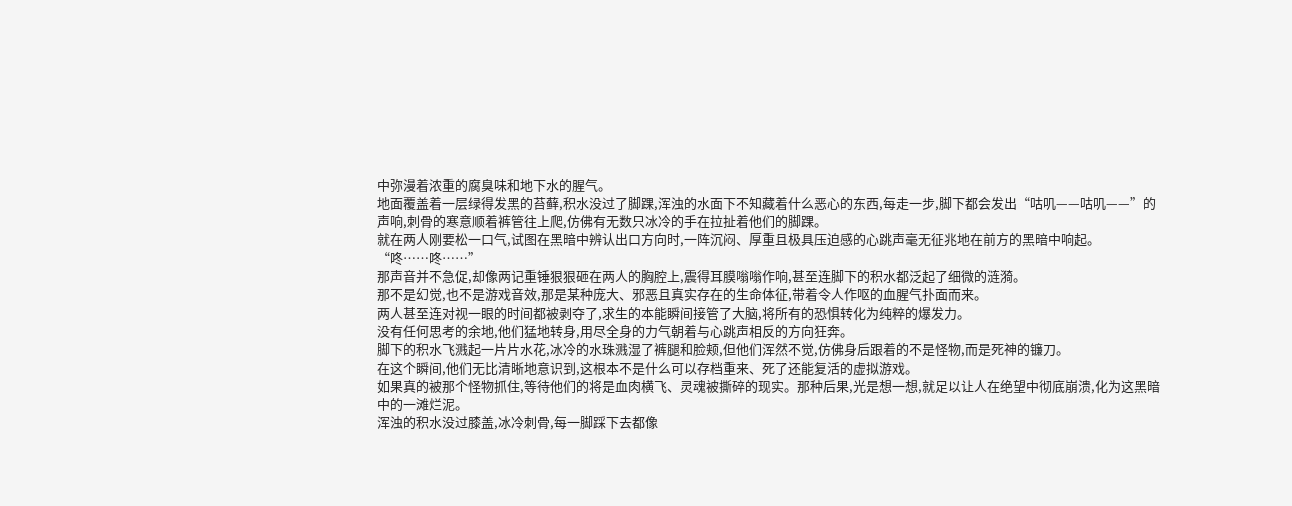中弥漫着浓重的腐臭味和地下水的腥气。
地面覆盖着一层绿得发黑的苔藓,积水没过了脚踝,浑浊的水面下不知藏着什么恶心的东西,每走一步,脚下都会发出“咕叽——咕叽——”的声响,刺骨的寒意顺着裤管往上爬,仿佛有无数只冰冷的手在拉扯着他们的脚踝。
就在两人刚要松一口气,试图在黑暗中辨认出口方向时,一阵沉闷、厚重且极具压迫感的心跳声毫无征兆地在前方的黑暗中响起。
“咚……咚……”
那声音并不急促,却像两记重锤狠狠砸在两人的胸腔上,震得耳膜嗡嗡作响,甚至连脚下的积水都泛起了细微的涟漪。
那不是幻觉,也不是游戏音效,那是某种庞大、邪恶且真实存在的生命体征,带着令人作呕的血腥气扑面而来。
两人甚至连对视一眼的时间都被剥夺了,求生的本能瞬间接管了大脑,将所有的恐惧转化为纯粹的爆发力。
没有任何思考的余地,他们猛地转身,用尽全身的力气朝着与心跳声相反的方向狂奔。
脚下的积水飞溅起一片片水花,冰冷的水珠溅湿了裤腿和脸颊,但他们浑然不觉,仿佛身后跟着的不是怪物,而是死神的镰刀。
在这个瞬间,他们无比清晰地意识到,这根本不是什么可以存档重来、死了还能复活的虚拟游戏。
如果真的被那个怪物抓住,等待他们的将是血肉横飞、灵魂被撕碎的现实。那种后果,光是想一想,就足以让人在绝望中彻底崩溃,化为这黑暗中的一滩烂泥。
浑浊的积水没过膝盖,冰冷刺骨,每一脚踩下去都像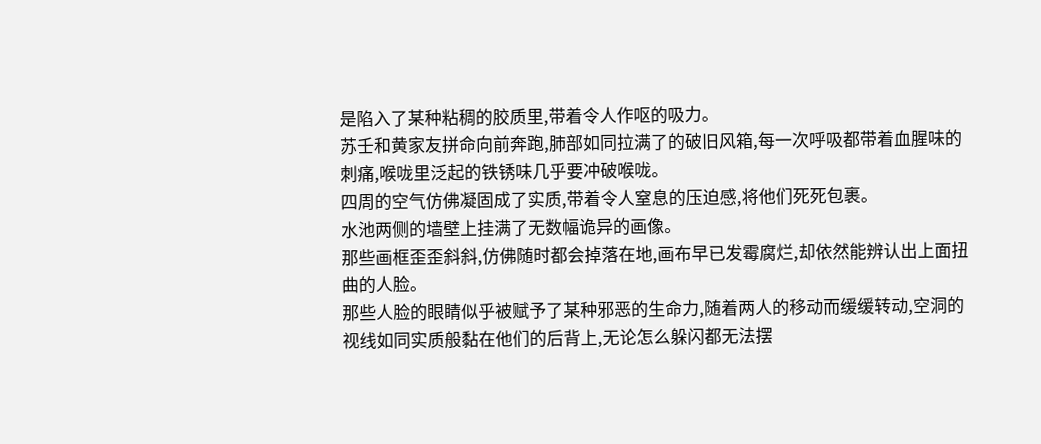是陷入了某种粘稠的胶质里,带着令人作呕的吸力。
苏壬和黄家友拼命向前奔跑,肺部如同拉满了的破旧风箱,每一次呼吸都带着血腥味的刺痛,喉咙里泛起的铁锈味几乎要冲破喉咙。
四周的空气仿佛凝固成了实质,带着令人窒息的压迫感,将他们死死包裹。
水池两侧的墙壁上挂满了无数幅诡异的画像。
那些画框歪歪斜斜,仿佛随时都会掉落在地,画布早已发霉腐烂,却依然能辨认出上面扭曲的人脸。
那些人脸的眼睛似乎被赋予了某种邪恶的生命力,随着两人的移动而缓缓转动,空洞的视线如同实质般黏在他们的后背上,无论怎么躲闪都无法摆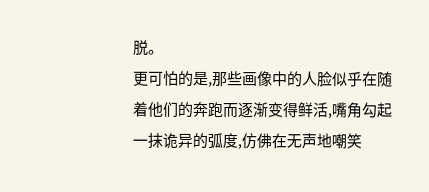脱。
更可怕的是,那些画像中的人脸似乎在随着他们的奔跑而逐渐变得鲜活,嘴角勾起一抹诡异的弧度,仿佛在无声地嘲笑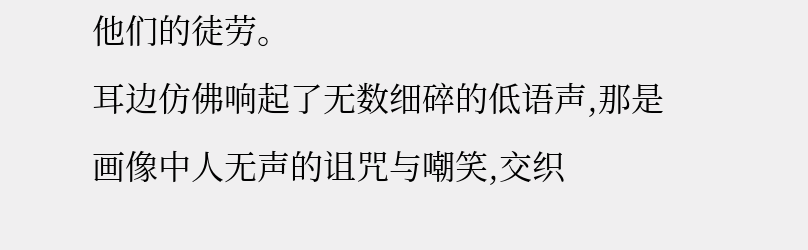他们的徒劳。
耳边仿佛响起了无数细碎的低语声,那是画像中人无声的诅咒与嘲笑,交织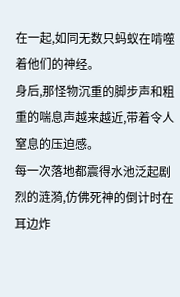在一起,如同无数只蚂蚁在啃噬着他们的神经。
身后,那怪物沉重的脚步声和粗重的喘息声越来越近,带着令人窒息的压迫感。
每一次落地都震得水池泛起剧烈的涟漪,仿佛死神的倒计时在耳边炸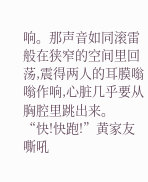响。那声音如同滚雷般在狭窄的空间里回荡,震得两人的耳膜嗡嗡作响,心脏几乎要从胸腔里跳出来。
“快!快跑!”黄家友嘶吼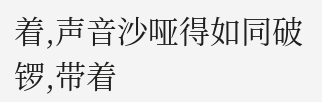着,声音沙哑得如同破锣,带着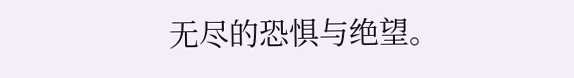无尽的恐惧与绝望。